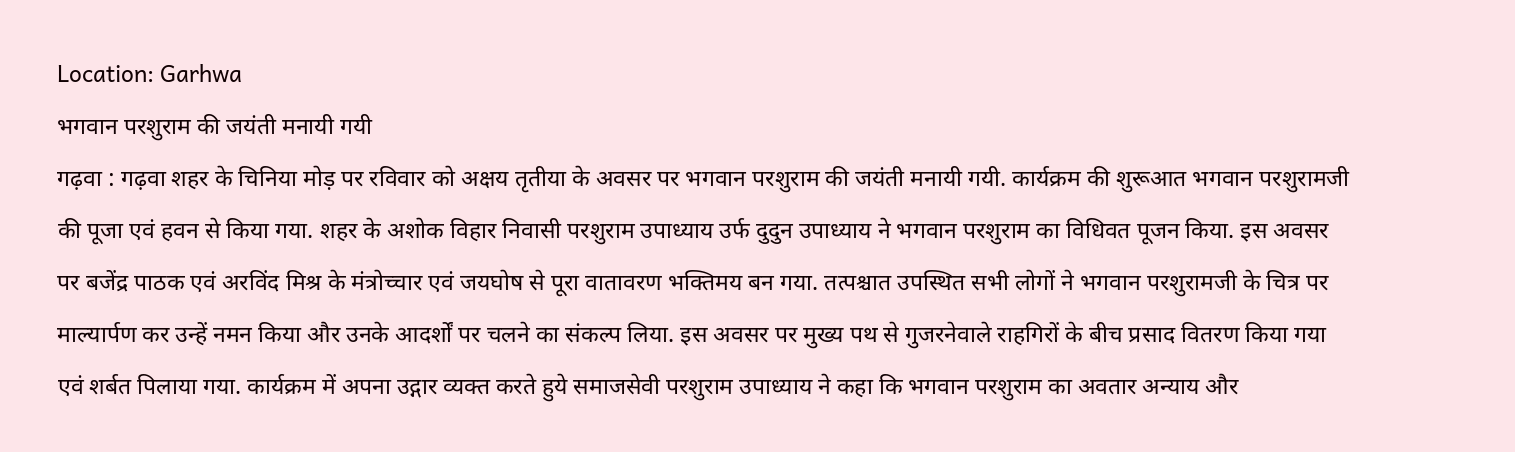Location: Garhwa
भगवान परशुराम की जयंती मनायी गयी
गढ़वा : गढ़वा शहर के चिनिया मोड़ पर रविवार को अक्षय तृतीया के अवसर पर भगवान परशुराम की जयंती मनायी गयी. कार्यक्रम की शुरूआत भगवान परशुरामजी की पूजा एवं हवन से किया गया. शहर के अशोक विहार निवासी परशुराम उपाध्याय उर्फ दुदुन उपाध्याय ने भगवान परशुराम का विधिवत पूजन किया. इस अवसर पर बजेंद्र पाठक एवं अरविंद मिश्र के मंत्रोच्चार एवं जयघोष से पूरा वातावरण भक्तिमय बन गया. तत्पश्चात उपस्थित सभी लोगों ने भगवान परशुरामजी के चित्र पर माल्यार्पण कर उन्हें नमन किया और उनके आदर्शों पर चलने का संकल्प लिया. इस अवसर पर मुख्य पथ से गुजरनेवाले राहगिरों के बीच प्रसाद वितरण किया गया एवं शर्बत पिलाया गया. कार्यक्रम में अपना उद्गार व्यक्त करते हुये समाजसेवी परशुराम उपाध्याय ने कहा कि भगवान परशुराम का अवतार अन्याय और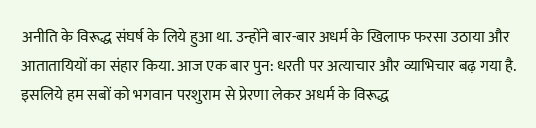अनीति के विरूद्ध संघर्ष के लिये हुआ था. उन्होंने बार-बार अधर्म के खिलाफ फरसा उठाया और आतातायियों का संहार किया. आज एक बार पुन: धरती पर अत्याचार और व्याभिचार बढ़ गया है. इसलिये हम सबों को भगवान परशुराम से प्रेरणा लेकर अधर्म के विरूद्ध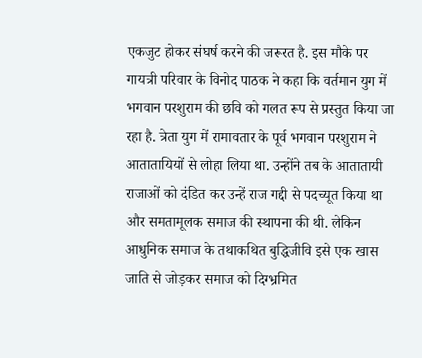एकजुट होकर संघर्ष करने की जरूरत है. इस मौके पर गायत्री परिवार के विनोद पाठक ने कहा कि वर्तमान युग में भगवान परशुराम की छवि को गलत रूप से प्रस्तुत किया जा रहा है. त्रेता युग में रामावतार के पूर्व भगवान परशुराम ने आतातायियों से लोहा लिया था. उन्होंने तब के आतातायी राजाओं को दंडित कर उन्हें राज गद्दी से पदच्यूत किया था और समतामूलक समाज की स्थापना की थी. लेकिन आधुनिक समाज के तथाकथित बुद्धिजीवि इसे एक खास जाति से जोड़कर समाज को दिग्भ्रमित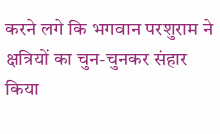करने लगे कि भगवान परशुराम ने क्षत्रियों का चुन-चुनकर संहार किया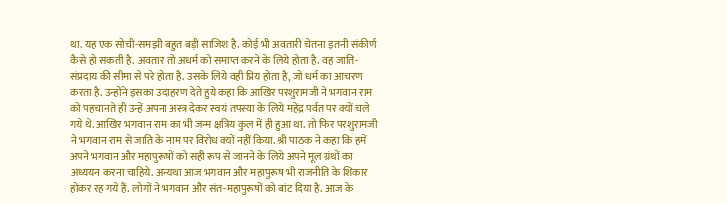था. यह एक सोची-समझी बहुत बड़ी साजिश है. कोई भी अवतारी चेतना इतनी संकीर्ण कैसे हो सकती है. अवतार तो अधर्म को समाप्त करने के लिये होता है. वह जाति-संप्रदाय की सीमा से परे होता है. उसके लिये वही प्रिय होता है, जो धर्म का आचरण करता है. उन्होंने इसका उदाहरण देते हुये कहा कि आखिर परशुरामजी ने भगवान राम को पहचानते ही उन्हें अपना अस्त्र देकर स्वयं तपस्या के लिये महेंद्र पर्वत पर क्यों चले गये थे. आखिर भगवान राम का भी जन्म क्षत्रिय कुल में ही हुआ था. तो फिर परशुरामजी ने भगवान राम से जाति के नाम पर विरोध क्यों नहीं किया. श्री पाठक ने कहा कि हमें अपने भगवान और महापुरूषों को सही रूप से जानने के लिये अपने मूल ग्रंथों का अध्ययन करना चाहिये. अन्यथा आज भगवान और महापुरूष भी राजनीति के शिकार होकर रह गये हैं. लोगों ने भगवान और संत-महापुरूषों को बांट दिया है. आज के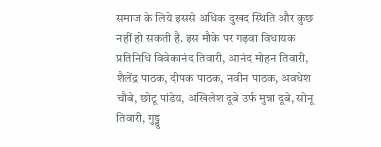समाज के लिये इससे अधिक दुखद स्थिति और कुछ नहीं हो सकती है. इस मौके पर गढ़वा विधायक प्रतिनिधि विवेकानंद तिवारी, आनंद मोहन तिवारी, शैलेंद्र पाठक, दीपक पाठक, नवीन पाठक, अवधेश चौबे, छोटू पांडेय, अखिलेश दूबे उर्फ मुन्ना दूबे, सोनू तिवारी, गुड्डु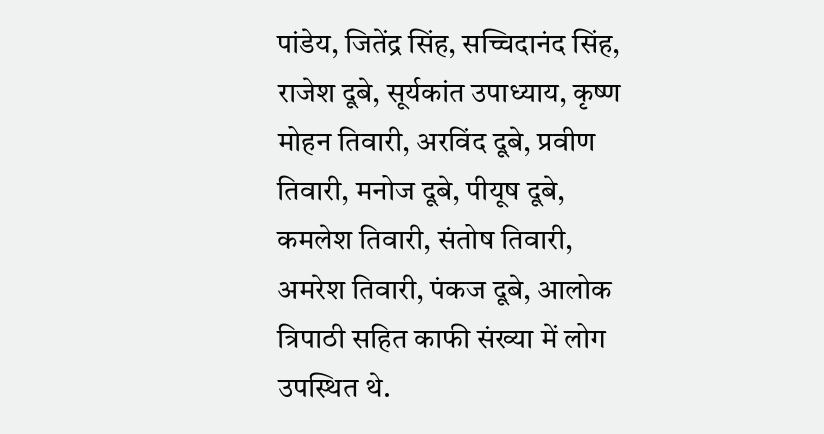पांडेय, जितेंद्र सिंह, सच्चिदानंद सिंह, राजेश दूबे, सूर्यकांत उपाध्याय, कृष्ण मोहन तिवारी, अरविंद दूबे, प्रवीण तिवारी, मनोज दूबे, पीयूष दूबे, कमलेश तिवारी, संतोष तिवारी, अमरेश तिवारी, पंकज दूबे, आलोक त्रिपाठी सहित काफी संख्या में लोग उपस्थित थे.